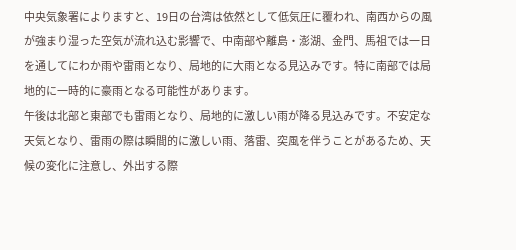中央気象署によりますと、19日の台湾は依然として低気圧に覆われ、南西からの風が強まり湿った空気が流れ込む影響で、中南部や離島・澎湖、金門、馬祖では一日を通してにわか雨や雷雨となり、局地的に大雨となる見込みです。特に南部では局地的に一時的に豪雨となる可能性があります。
午後は北部と東部でも雷雨となり、局地的に激しい雨が降る見込みです。不安定な天気となり、雷雨の際は瞬間的に激しい雨、落雷、突風を伴うことがあるため、天候の変化に注意し、外出する際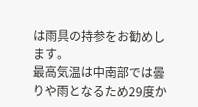は雨具の持参をお勧めします。
最高気温は中南部では曇りや雨となるため29度か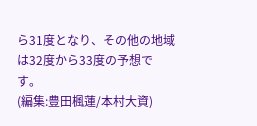ら31度となり、その他の地域は32度から33度の予想です。
(編集:豊田楓蓮/本村大資)